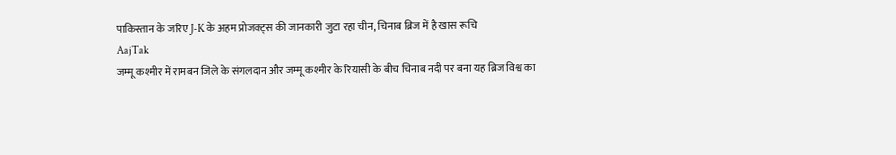पाकिस्तान के जरिए J-K के अहम प्रोजक्ट्स की जानकारी जुटा रहा चीन, चिनाब ब्रिज में है खास रूचि
AajTak
जम्मू कश्मीर में रामबन जिले के संगलदान और जम्मू कश्मीर के रियासी के बीच चिनाब नदी पर बना यह ब्रिज विश्व का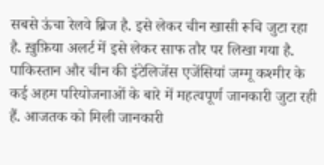सबसे ऊंचा रेलवे ब्रिज है. इसे लेकर चीन खासी रूचि जुटा रहा है. ख़ुफ़िया अलर्ट में इसे लेकर साफ तौर पर लिखा गया है.
पाकिस्तान और चीन की इंटेलिजेंस एजेंसियां जम्मू कश्मीर के कई अहम परियोजनाओं के बारे में महत्वपूर्ण जानकारी जुटा रही हैं. आजतक को मिली जानकारी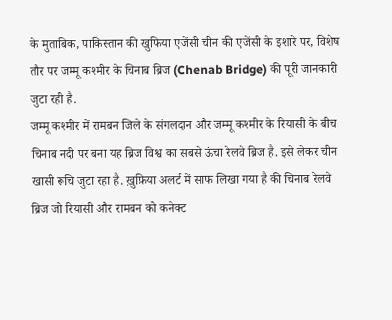के मुताबिक, पाकिस्तान की खुफिया एजेंसी चीन की एजेंसी के इशारे पर, विशेष तौर पर जम्मू कश्मीर के चिनाब ब्रिज (Chenab Bridge) की पूरी जानकारी जुटा रही है.
जम्मू कश्मीर में रामबन जिले के संगलदान और जम्मू कश्मीर के रियासी के बीच चिनाब नदी पर बना यह ब्रिज विश्व का सबसे ऊंचा रेलवे ब्रिज है. इसे लेकर चीन खासी रूचि जुटा रहा है. ख़ुफ़िया अलर्ट में साफ लिखा गया है की चिनाब रेलवे ब्रिज जो रियासी और रामबन को कनेक्ट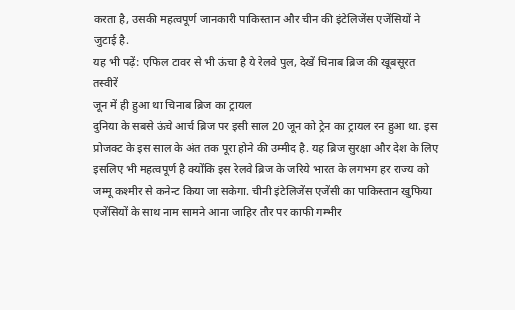करता है, उसकी महत्वपूर्ण जानकारी पाकिस्तान और चीन की इंटेलिजेंस एजेंसियों ने जुटाई है.
यह भी पढ़ें: एफिल टावर से भी ऊंचा है ये रेलवे पुल, देखें चिनाब ब्रिज की खूबसूरत तस्वीरें
जून में ही हुआ था चिनाब ब्रिज का ट्रायल
दुनिया के सबसे ऊंचे आर्च ब्रिज पर इसी साल 20 जून को ट्रेन का ट्रायल रन हुआ था. इस प्रोजक्ट के इस साल के अंत तक पूरा होने की उम्मीद है. यह ब्रिज सुरक्षा और देश के लिए इसलिए भी महत्वपूर्ण है क्योंकि इस रेलवे ब्रिज के जरिये भारत के लगभग हर राज्य को जम्मू कश्मीर से कनेन्ट किया जा सकेगा. चीनी इंटेलिजेंस एजेंसी का पाकिस्तान खुफिया एजेंसियों के साथ नाम सामने आना जाहिर तौर पर काफी गम्भीर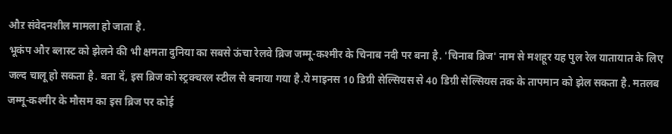औऱ संवेदनशील मामला हो जाता है.
भूकंप और ब्लास्ट को झेलने की भी क्षमता दुनिया का सबसे ऊंचा रेलवे ब्रिज जम्मू-कश्मीर के चिनाब नदी पर बना है. 'चिनाब ब्रिज' नाम से मशहूर यह पुल रेल यातायात के लिए जल्द चालू हो सकता है. बता दें, इस ब्रिज को स्ट्रक्चरल स्टील से बनाया गया है.ये माइनस 10 डिग्री सेल्सियस से 40 डिग्री सेल्सियस तक के तापमान को झेल सकता है. मतलब जम्मू-कश्मीर के मौसम का इस ब्रिज पर कोई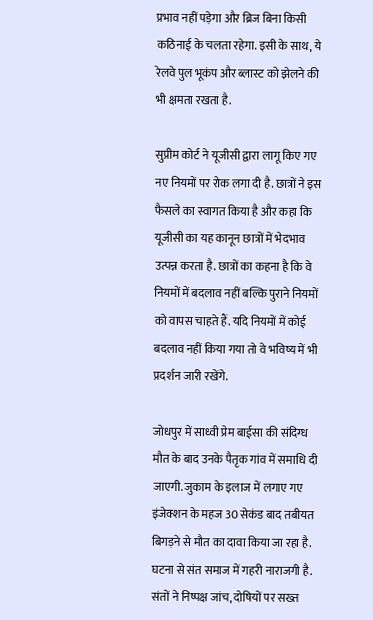प्रभाव नहीं पड़ेगा और ब्रिज बिना किसी कठिनाई के चलता रहेगा. इसी के साथ, ये रेलवे पुल भूकंप और ब्लास्ट को झेलने की भी क्षमता रखता है.

सुप्रीम कोर्ट ने यूजीसी द्वारा लागू किए गए नए नियमों पर रोक लगा दी है. छात्रों ने इस फैसले का स्वागत किया है और कहा कि यूजीसी का यह कानून छात्रों में भेदभाव उत्पन्न करता है. छात्रों का कहना है कि वे नियमों में बदलाव नहीं बल्कि पुराने नियमों को वापस चाहते हैं. यदि नियमों में कोई बदलाव नहीं किया गया तो वे भविष्य में भी प्रदर्शन जारी रखेंगे.

जोधपुर में साध्वी प्रेम बाईसा की संदिग्ध मौत के बाद उनके पैतृक गांव में समाधि दी जाएगी. जुकाम के इलाज में लगाए गए इंजेक्शन के महज 30 सेकंड बाद तबीयत बिगड़ने से मौत का दावा किया जा रहा है. घटना से संत समाज में गहरी नाराजगी है. संतों ने निष्पक्ष जांच, दोषियों पर सख्त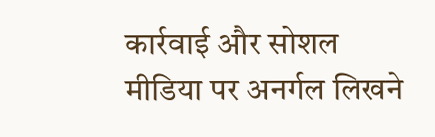कार्रवाई और सोशल मीडिया पर अनर्गल लिखने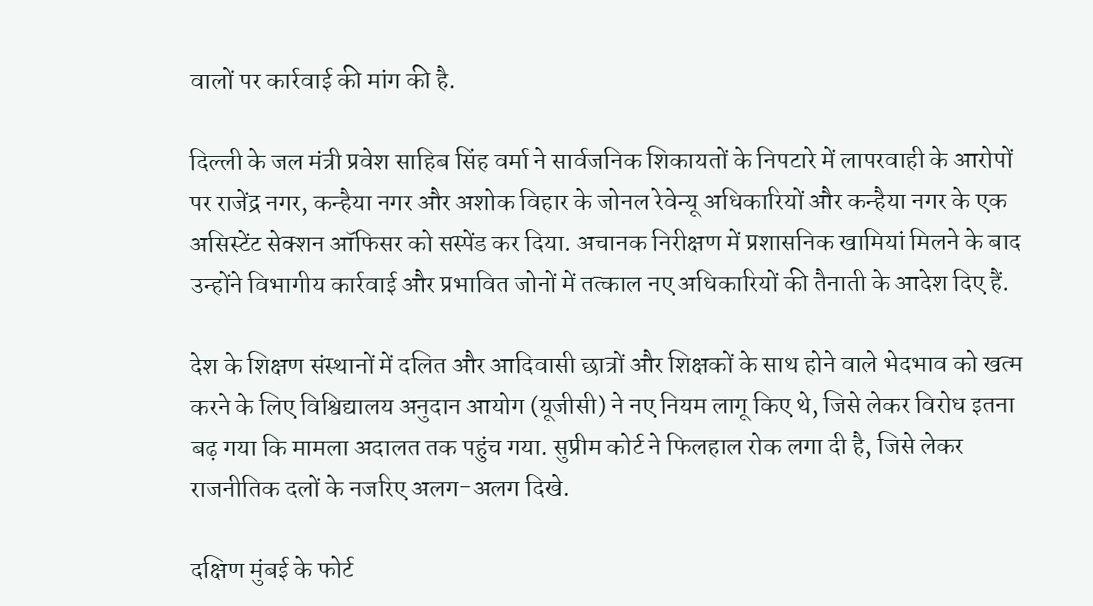वालों पर कार्रवाई की मांग की है.

दिल्ली के जल मंत्री प्रवेश साहिब सिंह वर्मा ने सार्वजनिक शिकायतों के निपटारे में लापरवाही के आरोपों पर राजेंद्र नगर, कन्हैया नगर और अशोक विहार के जोनल रेवेन्यू अधिकारियों और कन्हैया नगर के एक असिस्टेंट सेक्शन ऑफिसर को सस्पेंड कर दिया. अचानक निरीक्षण में प्रशासनिक खामियां मिलने के बाद उन्होंने विभागीय कार्रवाई और प्रभावित जोनों में तत्काल नए अधिकारियों की तैनाती के आदेश दिए हैं.

देश के शिक्षण संस्थानों में दलित और आदिवासी छात्रों और शिक्षकों के साथ होने वाले भेदभाव को खत्म करने के लिए विश्विद्यालय अनुदान आयोग (यूजीसी) ने नए नियम लागू किए थे, जिसे लेकर विरोध इतना बढ़ गया कि मामला अदालत तक पहुंच गया. सुप्रीम कोर्ट ने फिलहाल रोक लगा दी है, जिसे लेकर राजनीतिक दलों के नजरिए अलग-अलग दिखे.

दक्षिण मुंबई के फोर्ट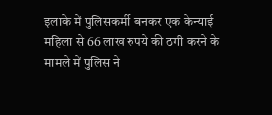इलाके में पुलिसकर्मी बनकर एक केन्याई महिला से 66 लाख रुपये की ठगी करने के मामले में पुलिस ने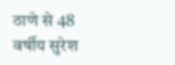ठाणे से 48 वर्षीय सुरेश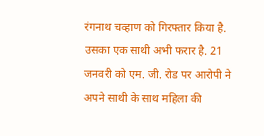रंगनाथ चव्हाण को गिरफ्तार किया है. उसका एक साथी अभी फरार है. 21 जनवरी को एम. जी. रोड पर आरोपी ने अपने साथी के साथ महिला की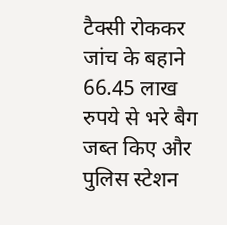टैक्सी रोककर जांच के बहाने 66.45 लाख रुपये से भरे बैग जब्त किए और पुलिस स्टेशन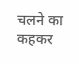चलने का कहकर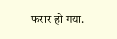फरार हो गया.